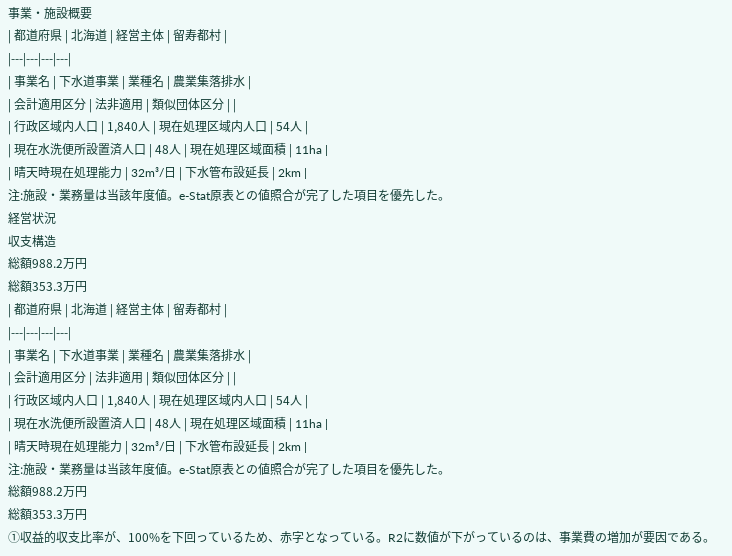事業・施設概要
| 都道府県 | 北海道 | 経営主体 | 留寿都村 |
|---|---|---|---|
| 事業名 | 下水道事業 | 業種名 | 農業集落排水 |
| 会計適用区分 | 法非適用 | 類似団体区分 | |
| 行政区域内人口 | 1,840人 | 現在処理区域内人口 | 54人 |
| 現在水洗便所設置済人口 | 48人 | 現在処理区域面積 | 11ha |
| 晴天時現在処理能力 | 32m³/日 | 下水管布設延長 | 2km |
注:施設・業務量は当該年度値。e-Stat原表との値照合が完了した項目を優先した。
経営状況
収支構造
総額988.2万円
総額353.3万円
| 都道府県 | 北海道 | 経営主体 | 留寿都村 |
|---|---|---|---|
| 事業名 | 下水道事業 | 業種名 | 農業集落排水 |
| 会計適用区分 | 法非適用 | 類似団体区分 | |
| 行政区域内人口 | 1,840人 | 現在処理区域内人口 | 54人 |
| 現在水洗便所設置済人口 | 48人 | 現在処理区域面積 | 11ha |
| 晴天時現在処理能力 | 32m³/日 | 下水管布設延長 | 2km |
注:施設・業務量は当該年度値。e-Stat原表との値照合が完了した項目を優先した。
総額988.2万円
総額353.3万円
①収益的収支比率が、100%を下回っているため、赤字となっている。R2に数値が下がっているのは、事業費の増加が要因である。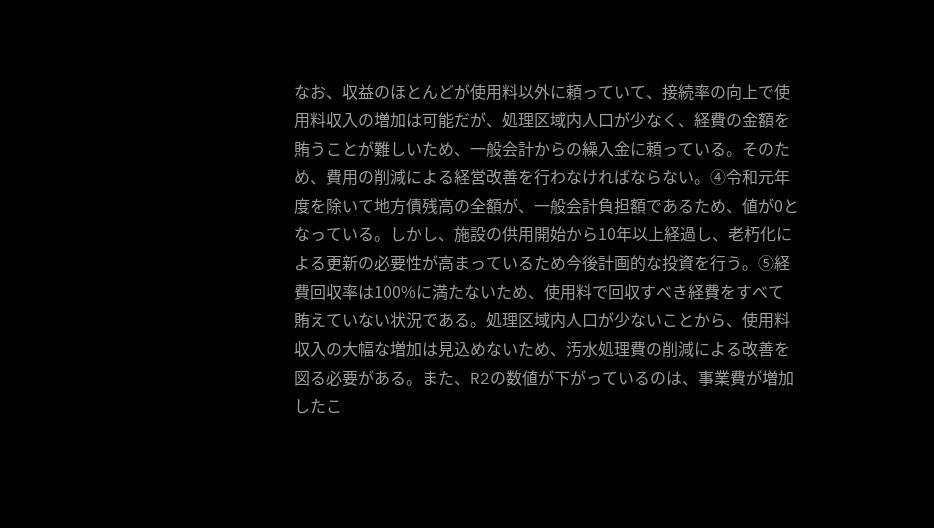なお、収益のほとんどが使用料以外に頼っていて、接続率の向上で使用料収入の増加は可能だが、処理区域内人口が少なく、経費の金額を賄うことが難しいため、一般会計からの繰入金に頼っている。そのため、費用の削減による経営改善を行わなければならない。④令和元年度を除いて地方債残高の全額が、一般会計負担額であるため、値が0となっている。しかし、施設の供用開始から10年以上経過し、老朽化による更新の必要性が高まっているため今後計画的な投資を行う。⑤経費回収率は100%に満たないため、使用料で回収すべき経費をすべて賄えていない状況である。処理区域内人口が少ないことから、使用料収入の大幅な増加は見込めないため、汚水処理費の削減による改善を図る必要がある。また、R2の数値が下がっているのは、事業費が増加したこ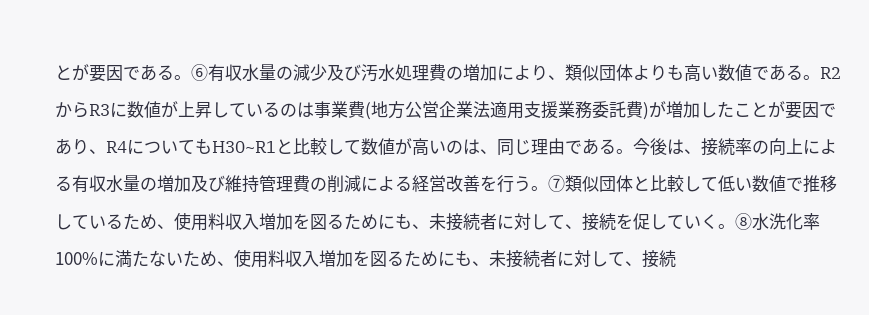とが要因である。⑥有収水量の減少及び汚水処理費の増加により、類似団体よりも高い数値である。R2からR3に数値が上昇しているのは事業費(地方公営企業法適用支援業務委託費)が増加したことが要因であり、R4についてもH30~R1と比較して数値が高いのは、同じ理由である。今後は、接続率の向上による有収水量の増加及び維持管理費の削減による経営改善を行う。⑦類似団体と比較して低い数値で推移しているため、使用料収入増加を図るためにも、未接続者に対して、接続を促していく。⑧水洗化率100%に満たないため、使用料収入増加を図るためにも、未接続者に対して、接続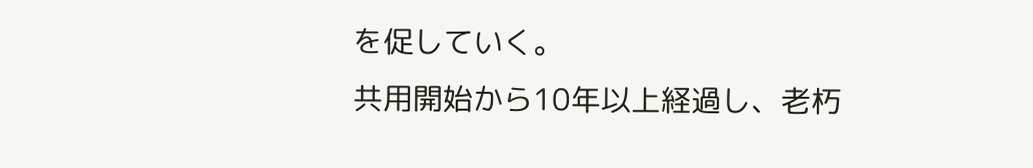を促していく。
共用開始から10年以上経過し、老朽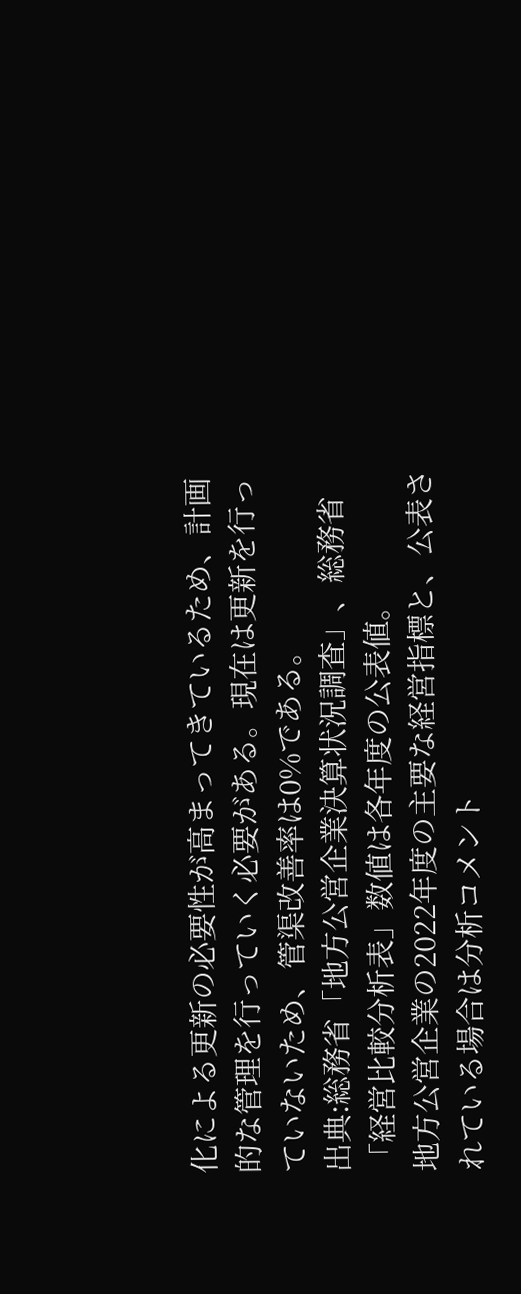化による更新の必要性が高まってきているため、計画的な管理を行っていく必要がある。現在は更新を行っていないため、管渠改善率は0%である。
出典:総務省「地方公営企業決算状況調査」、総務省「経営比較分析表」数値は各年度の公表値。
地方公営企業の2022年度の主要な経営指標と、公表されている場合は分析コメント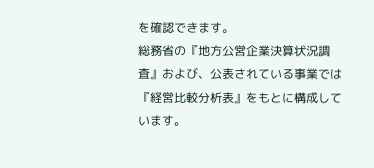を確認できます。
総務省の『地方公営企業決算状況調査』および、公表されている事業では『経営比較分析表』をもとに構成しています。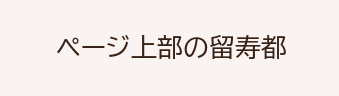ページ上部の留寿都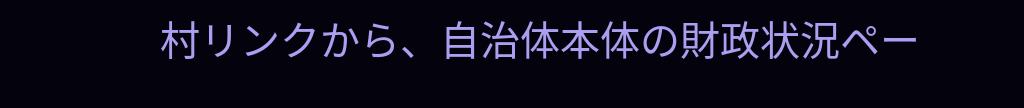村リンクから、自治体本体の財政状況ペー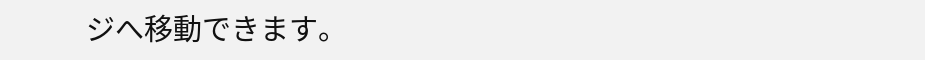ジへ移動できます。